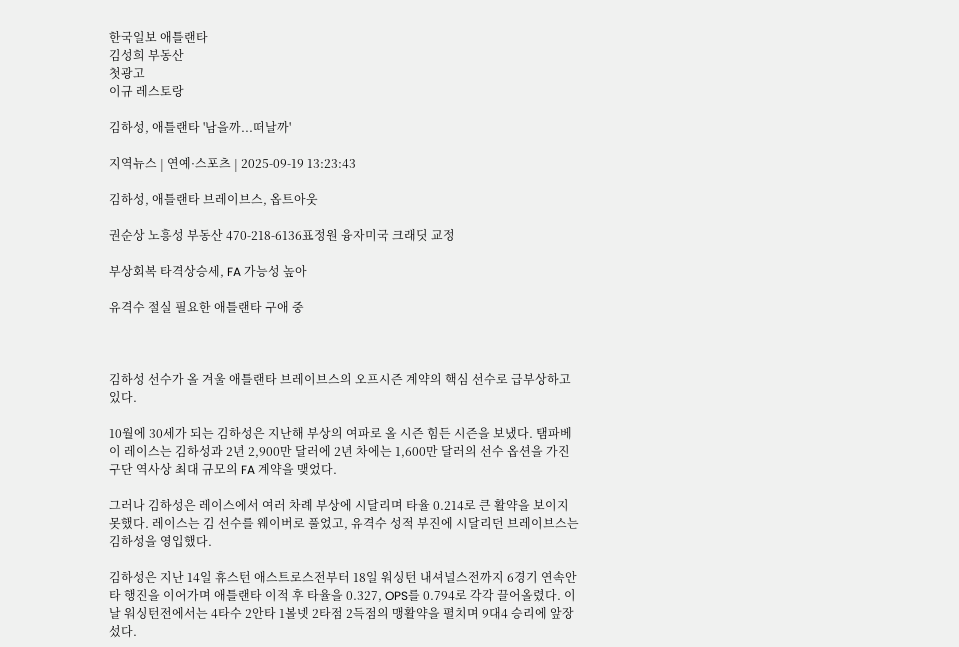한국일보 애틀랜타
김성희 부동산
첫광고
이규 레스토랑

김하성, 애틀랜타 '남을까...떠날까'

지역뉴스 | 연예·스포츠 | 2025-09-19 13:23:43

김하성, 애틀랜타 브레이브스, 옵트아웃

권순상 노흥성 부동산 470-218-6136표정원 융자미국 크래딧 교정

부상회복 타격상승세, FA 가능성 높아

유격수 절실 필요한 애틀랜타 구애 중



김하성 선수가 올 겨울 애틀랜타 브레이브스의 오프시즌 계약의 핵심 선수로 급부상하고 있다.

10월에 30세가 되는 김하성은 지난해 부상의 여파로 올 시즌 힘든 시즌을 보냈다. 탬파베이 레이스는 김하성과 2년 2,900만 달러에 2년 차에는 1,600만 달러의 선수 옵션을 가진 구단 역사상 최대 규모의 FA 계약을 맺었다.

그러나 김하성은 레이스에서 여러 차례 부상에 시달리며 타율 0.214로 큰 활약을 보이지 못했다. 레이스는 김 선수를 웨이버로 풀었고, 유격수 성적 부진에 시달리던 브레이브스는 김하성을 영입했다.

김하성은 지난 14일 휴스턴 애스트로스전부터 18일 워싱턴 내셔널스전까지 6경기 연속안타 행진을 이어가며 애틀랜타 이적 후 타율을 0.327, OPS를 0.794로 각각 끌어올렸다. 이날 워싱턴전에서는 4타수 2안타 1볼넷 2타점 2득점의 맹활약을 펼치며 9대4 승리에 앞장 섰다.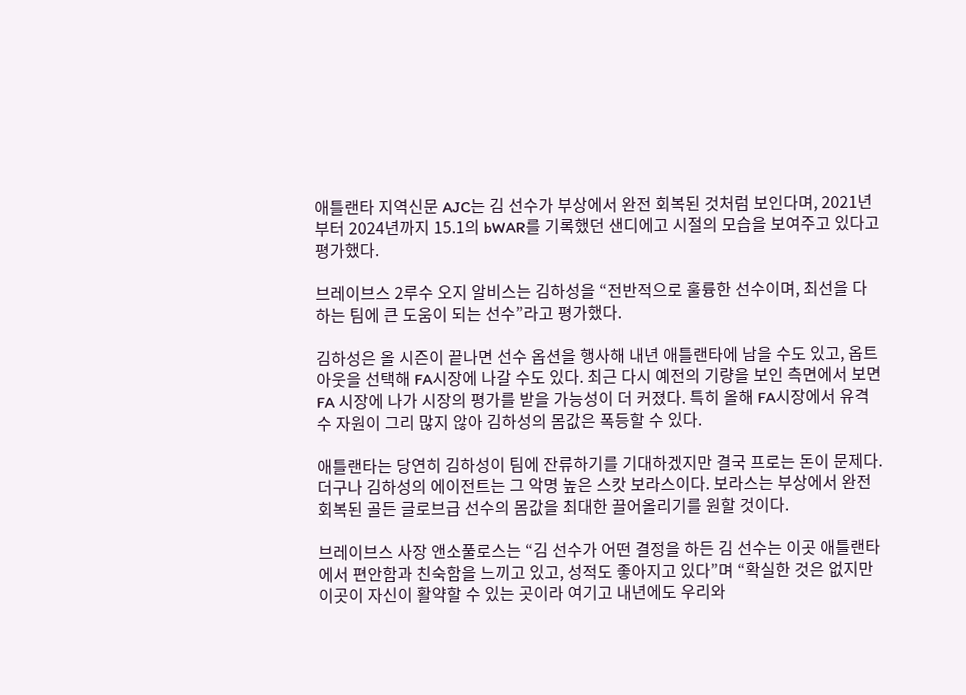애틀랜타 지역신문 AJC는 김 선수가 부상에서 완전 회복된 것처럼 보인다며, 2021년부터 2024년까지 15.1의 bWAR를 기록했던 샌디에고 시절의 모습을 보여주고 있다고 평가했다.

브레이브스 2루수 오지 알비스는 김하성을 “전반적으로 훌륭한 선수이며, 최선을 다하는 팀에 큰 도움이 되는 선수”라고 평가했다.

김하성은 올 시즌이 끝나면 선수 옵션을 행사해 내년 애틀랜타에 남을 수도 있고, 옵트 아웃을 선택해 FA시장에 나갈 수도 있다. 최근 다시 예전의 기량을 보인 측면에서 보면 FA 시장에 나가 시장의 평가를 받을 가능성이 더 커졌다. 특히 올해 FA시장에서 유격수 자원이 그리 많지 않아 김하성의 몸값은 폭등할 수 있다.

애틀랜타는 당연히 김하성이 팀에 잔류하기를 기대하겠지만 결국 프로는 돈이 문제다. 더구나 김하성의 에이전트는 그 악명 높은 스캇 보라스이다. 보라스는 부상에서 완전 회복된 골든 글로브급 선수의 몸값을 최대한 끌어올리기를 원할 것이다.

브레이브스 사장 앤소풀로스는 “김 선수가 어떤 결정을 하든 김 선수는 이곳 애틀랜타에서 편안함과 친숙함을 느끼고 있고, 성적도 좋아지고 있다”며 “확실한 것은 없지만 이곳이 자신이 활약할 수 있는 곳이라 여기고 내년에도 우리와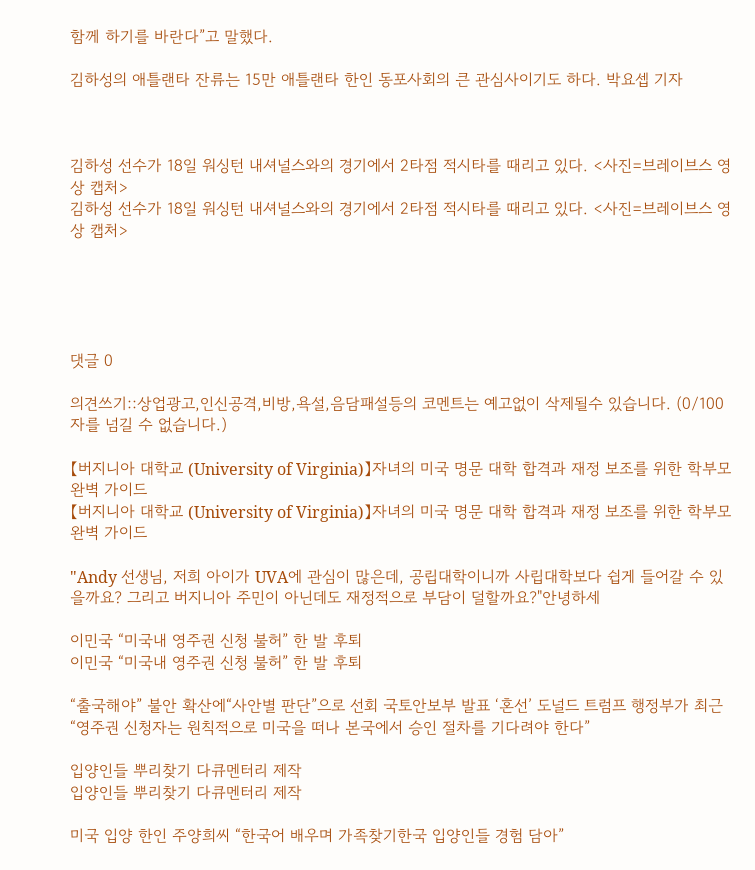함께 하기를 바란다”고 말했다.

김하성의 애틀랜타 잔류는 15만 애틀랜타 한인 동포사회의 큰 관심사이기도 하다. 박요셉 기자



김하성 선수가 18일 워싱턴 내셔널스와의 경기에서 2타점 적시타를 때리고 있다. <사진=브레이브스 영상 캡처>
김하성 선수가 18일 워싱턴 내셔널스와의 경기에서 2타점 적시타를 때리고 있다. <사진=브레이브스 영상 캡처>





댓글 0

의견쓰기::상업광고,인신공격,비방,욕설,음담패설등의 코멘트는 예고없이 삭제될수 있습니다. (0/100자를 넘길 수 없습니다.)

【버지니아 대학교 (University of Virginia)】자녀의 미국 명문 대학 합격과 재정 보조를 위한 학부모 완벽 가이드
【버지니아 대학교 (University of Virginia)】자녀의 미국 명문 대학 합격과 재정 보조를 위한 학부모 완벽 가이드

"Andy 선생님, 저희 아이가 UVA에 관심이 많은데, 공립대학이니까 사립대학보다 쉽게 들어갈 수 있을까요? 그리고 버지니아 주민이 아닌데도 재정적으로 부담이 덜할까요?"안녕하세

이민국 “미국내 영주권 신청 불허” 한 발 후퇴
이민국 “미국내 영주권 신청 불허” 한 발 후퇴

“출국해야” 불안 확산에“사안별 판단”으로 선회 국토안보부 발표 ‘혼선’ 도널드 트럼프 행정부가 최근 “영주권 신청자는 원칙적으로 미국을 떠나 본국에서 승인 절차를 기다려야 한다”

입양인들 뿌리찾기 다큐멘터리 제작
입양인들 뿌리찾기 다큐멘터리 제작

미국 입양 한인 주양희씨 “한국어 배우며 가족찾기한국 입양인들 경험 담아”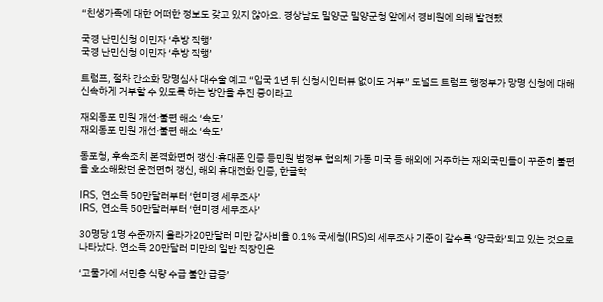“친생가족에 대한 어떠한 정보도 갖고 있지 않아요. 경상남도 밀양군 밀양군청 앞에서 경비원에 의해 발견됐

국경 난민신청 이민자 ‘추방 직행’
국경 난민신청 이민자 ‘추방 직행’

트럼프, 절차 간소화 망명심사 대수술 예고 “입국 1년 뒤 신청시인터뷰 없이도 거부” 도널드 트럼프 행정부가 망명 신청에 대해 신속하게 거부할 수 있도록 하는 방안을 추진 중이라고

재외동포 민원 개선·불편 해소 ‘속도’
재외동포 민원 개선·불편 해소 ‘속도’

동포청, 후속조치 본격화면허 갱신·휴대폰 인증 등민원 범정부 협의체 가동 미국 등 해외에 거주하는 재외국민들이 꾸준히 불편을 호소해왔던 운전면허 갱신, 해외 휴대전화 인증, 한글학

IRS, 연소득 50만달러부터 ‘현미경 세무조사’
IRS, 연소득 50만달러부터 ‘현미경 세무조사’

30명당 1명 수준까지 올라가20만달러 미만 감사비율 0.1% 국세청(IRS)의 세무조사 기준이 갈수록 ‘양극화’되고 있는 것으로 나타났다. 연소득 20만달러 미만의 일반 직장인은

‘고물가에 서민층 식량 수급 불안 급증’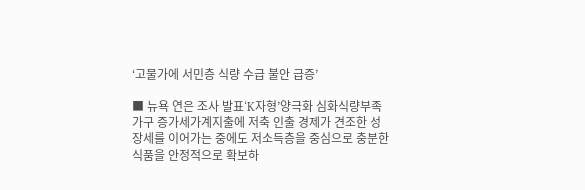‘고물가에 서민층 식량 수급 불안 급증’

■ 뉴욕 연은 조사 발표‘K자형’양극화 심화식량부족 가구 증가세가계지출에 저축 인출 경제가 견조한 성장세를 이어가는 중에도 저소득층을 중심으로 충분한 식품을 안정적으로 확보하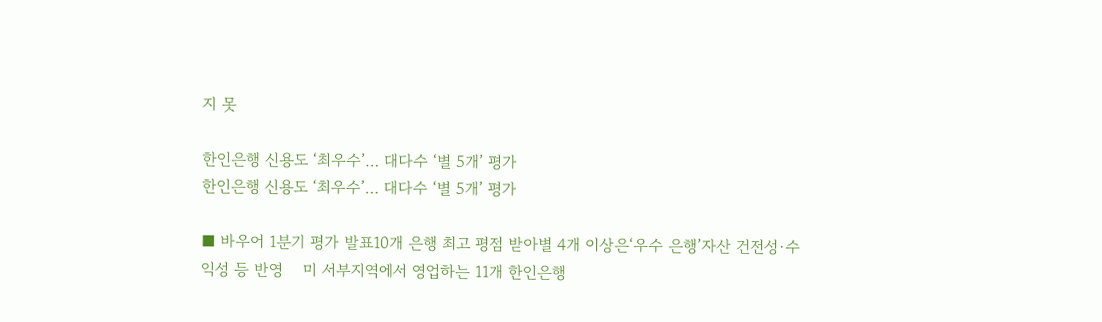지 못

한인은행 신용도 ‘최우수’… 대다수 ‘별 5개’ 평가
한인은행 신용도 ‘최우수’… 대다수 ‘별 5개’ 평가

■ 바우어 1분기 평가 발표10개 은행 최고 평점 받아별 4개 이상은‘우수 은행’자산 건전성·수익성 등 반영    미 서부지역에서 영업하는 11개 한인은행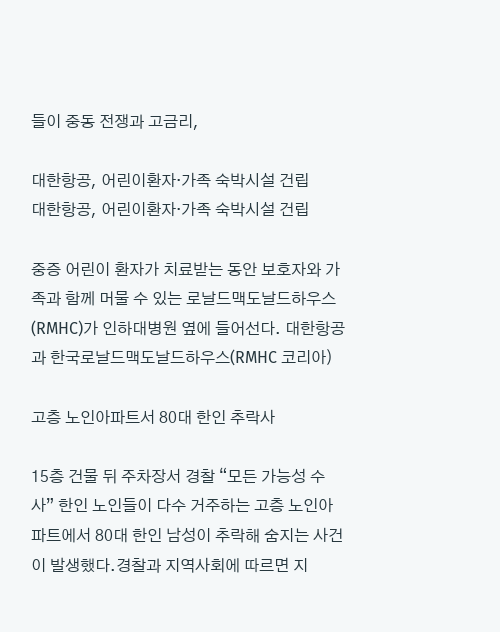들이 중동 전쟁과 고금리,

대한항공, 어린이환자·가족 숙박시설 건립
대한항공, 어린이환자·가족 숙박시설 건립

중증 어린이 환자가 치료받는 동안 보호자와 가족과 함께 머물 수 있는 로날드맥도날드하우스(RMHC)가 인하대병원 옆에 들어선다. 대한항공과 한국로날드맥도날드하우스(RMHC 코리아)

고층 노인아파트서 80대 한인 추락사

15층 건물 뒤 주차장서 경찰 “모든 가능성 수사” 한인 노인들이 다수 거주하는 고층 노인아파트에서 80대 한인 남성이 추락해 숨지는 사건이 발생했다.경찰과 지역사회에 따르면 지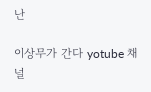난

이상무가 간다 yotube 채널